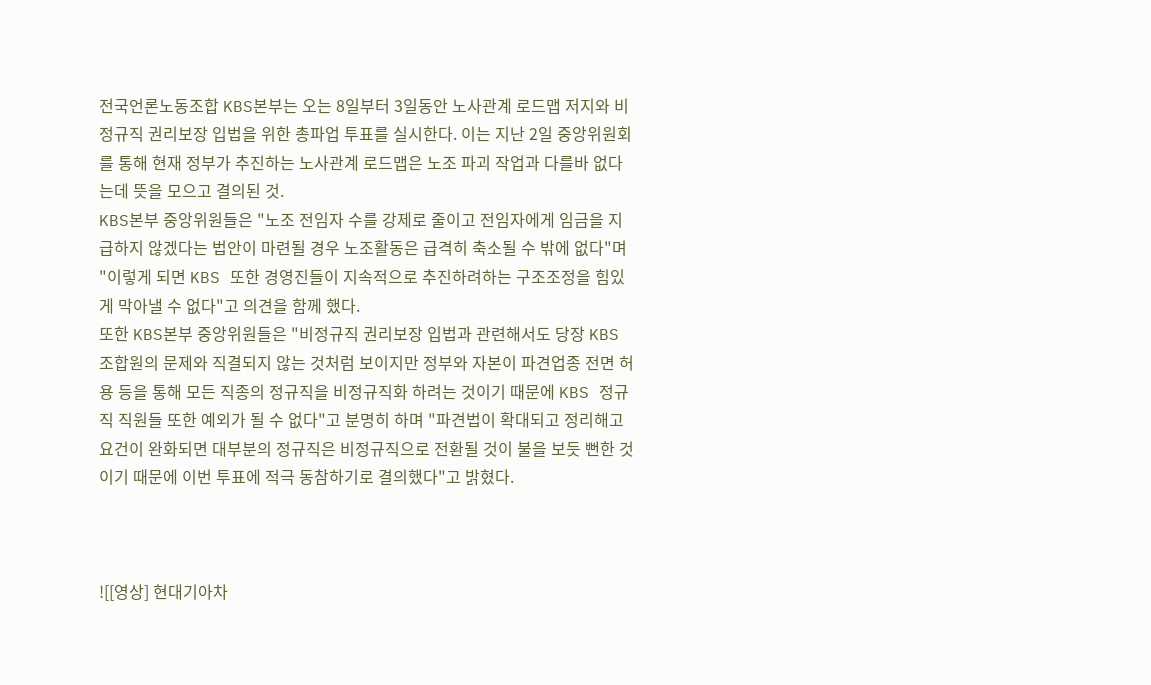전국언론노동조합 KBS본부는 오는 8일부터 3일동안 노사관계 로드맵 저지와 비정규직 권리보장 입법을 위한 총파업 투표를 실시한다. 이는 지난 2일 중앙위원회를 통해 현재 정부가 추진하는 노사관계 로드맵은 노조 파괴 작업과 다를바 없다는데 뜻을 모으고 결의된 것.
KBS본부 중앙위원들은 "노조 전임자 수를 강제로 줄이고 전임자에게 임금을 지급하지 않겠다는 법안이 마련될 경우 노조활동은 급격히 축소될 수 밖에 없다"며 "이렇게 되면 KBS 또한 경영진들이 지속적으로 추진하려하는 구조조정을 힘있게 막아낼 수 없다"고 의견을 함께 했다.
또한 KBS본부 중앙위원들은 "비정규직 권리보장 입법과 관련해서도 당장 KBS 조합원의 문제와 직결되지 않는 것처럼 보이지만 정부와 자본이 파견업종 전면 허용 등을 통해 모든 직종의 정규직을 비정규직화 하려는 것이기 때문에 KBS 정규직 직원들 또한 예외가 될 수 없다"고 분명히 하며 "파견법이 확대되고 정리해고 요건이 완화되면 대부분의 정규직은 비정규직으로 전환될 것이 불을 보듯 뻔한 것이기 때문에 이번 투표에 적극 동참하기로 결의했다"고 밝혔다.



![[영상] 현대기아차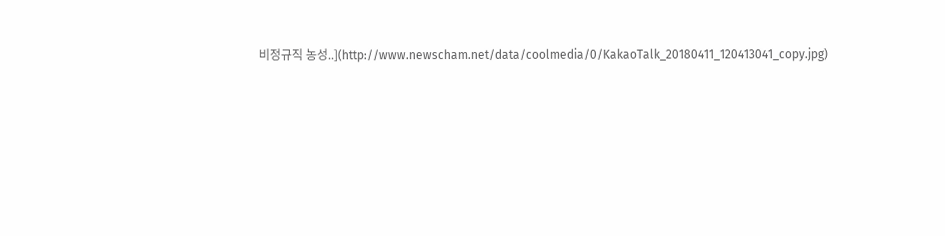비정규직 농성..](http://www.newscham.net/data/coolmedia/0/KakaoTalk_20180411_120413041_copy.jpg)